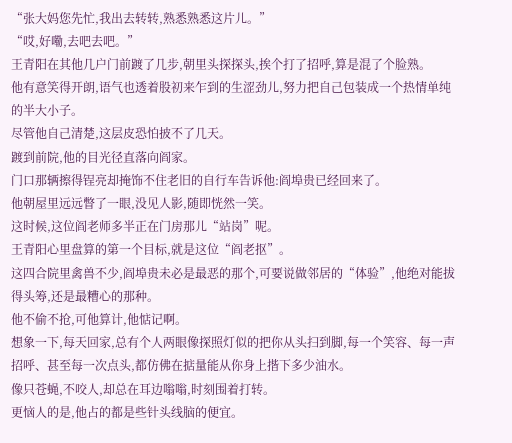“张大妈您先忙,我出去转转,熟悉熟悉这片儿。”
“哎,好嘞,去吧去吧。”
王青阳在其他几户门前踱了几步,朝里头探探头,挨个打了招呼,算是混了个脸熟。
他有意笑得开朗,语气也透着股初来乍到的生涩劲儿,努力把自己包装成一个热情单纯的半大小子。
尽管他自己清楚,这层皮恐怕披不了几天。
踱到前院,他的目光径直落向阎家。
门口那辆擦得锃亮却掩饰不住老旧的自行车告诉他:阎埠贵已经回来了。
他朝屋里远远瞥了一眼,没见人影,随即恍然一笑。
这时候,这位阎老师多半正在门房那儿“站岗”呢。
王青阳心里盘算的第一个目标,就是这位“阎老抠”。
这四合院里禽兽不少,阎埠贵未必是最恶的那个,可要说做邻居的“体验”,他绝对能拔得头筹,还是最糟心的那种。
他不偷不抢,可他算计,他惦记啊。
想象一下,每天回家,总有个人两眼像探照灯似的把你从头扫到脚,每一个笑容、每一声招呼、甚至每一次点头,都仿佛在掂量能从你身上揩下多少油水。
像只苍蝇,不咬人,却总在耳边嗡嗡,时刻围着打转。
更恼人的是,他占的都是些针头线脑的便宜。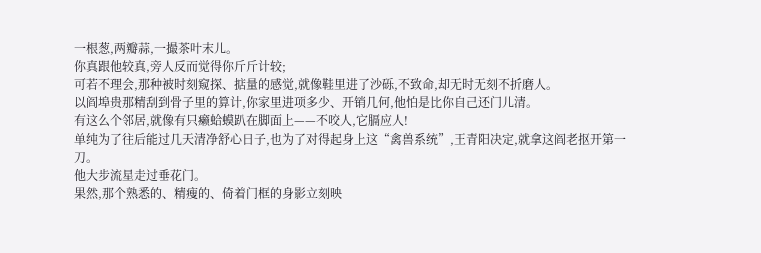一根葱,两瓣蒜,一撮茶叶末儿。
你真跟他较真,旁人反而觉得你斤斤计较;
可若不理会,那种被时刻窥探、掂量的感觉,就像鞋里进了沙砾,不致命,却无时无刻不折磨人。
以阎埠贵那精刮到骨子里的算计,你家里进项多少、开销几何,他怕是比你自己还门儿清。
有这么个邻居,就像有只癞蛤蟆趴在脚面上——不咬人,它膈应人!
单纯为了往后能过几天清净舒心日子,也为了对得起身上这“禽兽系统”,王青阳决定,就拿这阎老抠开第一刀。
他大步流星走过垂花门。
果然,那个熟悉的、精瘦的、倚着门框的身影立刻映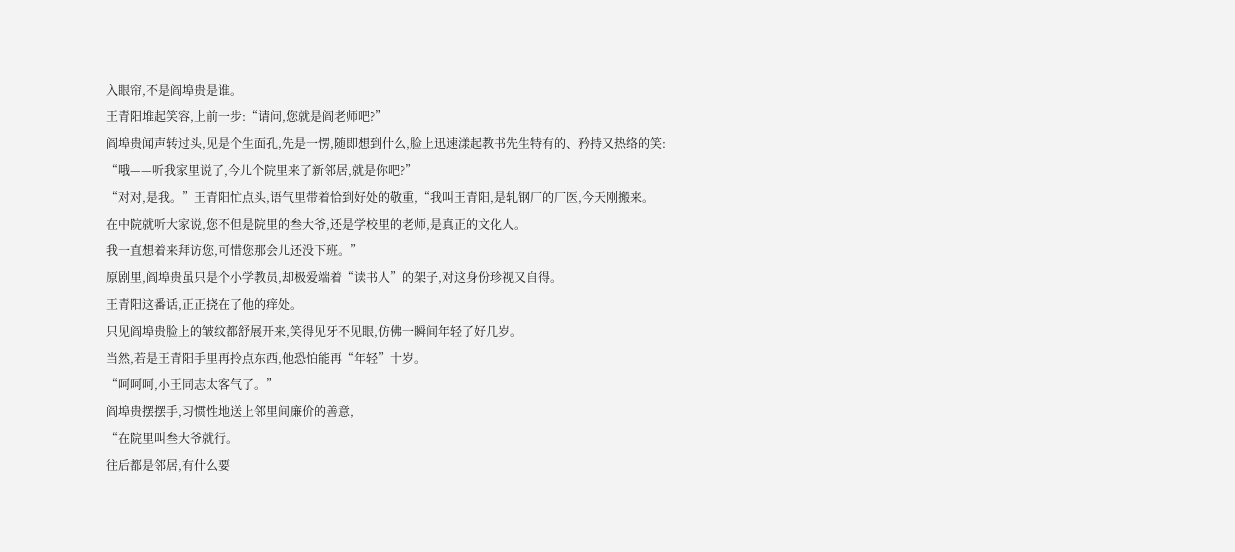入眼帘,不是阎埠贵是谁。
王青阳堆起笑容,上前一步:“请问,您就是阎老师吧?”
阎埠贵闻声转过头,见是个生面孔,先是一愣,随即想到什么,脸上迅速漾起教书先生特有的、矜持又热络的笑:
“哦——听我家里说了,今儿个院里来了新邻居,就是你吧?”
“对对,是我。”王青阳忙点头,语气里带着恰到好处的敬重,“我叫王青阳,是轧钢厂的厂医,今天刚搬来。
在中院就听大家说,您不但是院里的叁大爷,还是学校里的老师,是真正的文化人。
我一直想着来拜访您,可惜您那会儿还没下班。”
原剧里,阎埠贵虽只是个小学教员,却极爱端着“读书人”的架子,对这身份珍视又自得。
王青阳这番话,正正挠在了他的痒处。
只见阎埠贵脸上的皱纹都舒展开来,笑得见牙不见眼,仿佛一瞬间年轻了好几岁。
当然,若是王青阳手里再拎点东西,他恐怕能再“年轻”十岁。
“呵呵呵,小王同志太客气了。”
阎埠贵摆摆手,习惯性地送上邻里间廉价的善意,
“在院里叫叁大爷就行。
往后都是邻居,有什么要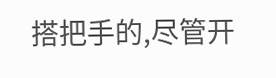搭把手的,尽管开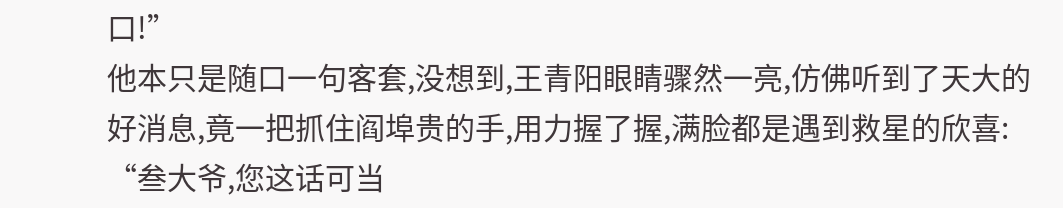口!”
他本只是随口一句客套,没想到,王青阳眼睛骤然一亮,仿佛听到了天大的好消息,竟一把抓住阎埠贵的手,用力握了握,满脸都是遇到救星的欣喜:
“叁大爷,您这话可当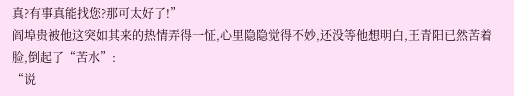真?有事真能找您?那可太好了!”
阎埠贵被他这突如其来的热情弄得一怔,心里隐隐觉得不妙,还没等他想明白,王青阳已然苦着脸,倒起了“苦水”:
“说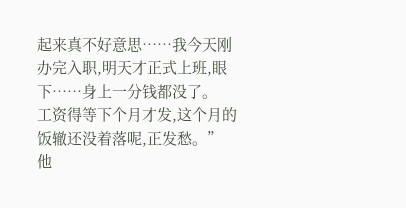起来真不好意思……我今天刚办完入职,明天才正式上班,眼下……身上一分钱都没了。
工资得等下个月才发,这个月的饭辙还没着落呢,正发愁。”
他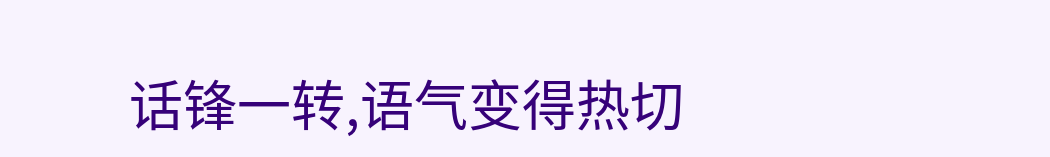话锋一转,语气变得热切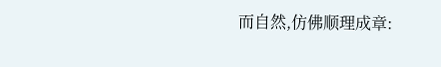而自然,仿佛顺理成章: